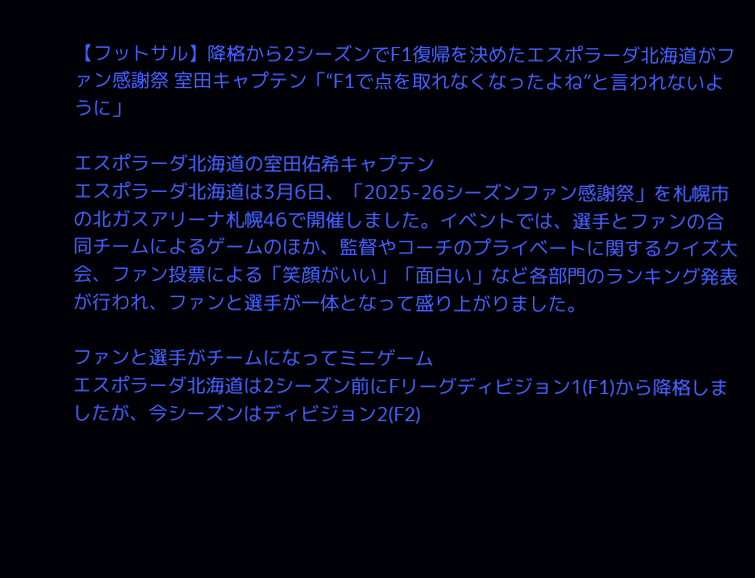【フットサル】降格から2シーズンでF1復帰を決めたエスポラーダ北海道がファン感謝祭 室田キャプテン「“F1で点を取れなくなったよね”と言われないように」

エスポラーダ北海道の室田佑希キャプテン
エスポラーダ北海道は3月6日、「2025-26シーズンファン感謝祭」を札幌市の北ガスアリーナ札幌46で開催しました。イベントでは、選手とファンの合同チームによるゲームのほか、監督やコーチのプライベートに関するクイズ大会、ファン投票による「笑顔がいい」「面白い」など各部門のランキング発表が行われ、ファンと選手が一体となって盛り上がりました。

ファンと選手がチームになってミニゲーム
エスポラーダ北海道は2シーズン前にFリーグディビジョン1(F1)から降格しましたが、今シーズンはディビジョン2(F2)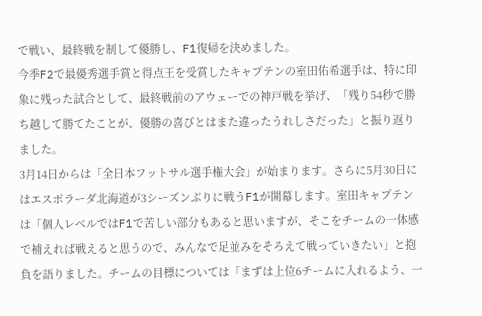で戦い、最終戦を制して優勝し、F1復帰を決めました。
今季F2で最優秀選手賞と得点王を受賞したキャプテンの室田佑希選手は、特に印象に残った試合として、最終戦前のアウェーでの神戸戦を挙げ、「残り54秒で勝ち越して勝てたことが、優勝の喜びとはまた違ったうれしさだった」と振り返りました。
3月14日からは「全日本フットサル選手権大会」が始まります。さらに5月30日にはエスポラーダ北海道が3シーズンぶりに戦うF1が開幕します。室田キャプテンは「個人レベルではF1で苦しい部分もあると思いますが、そこをチームの一体感で補えれば戦えると思うので、みんなで足並みをそろえて戦っていきたい」と抱負を語りました。チームの目標については「まずは上位6チームに入れるよう、一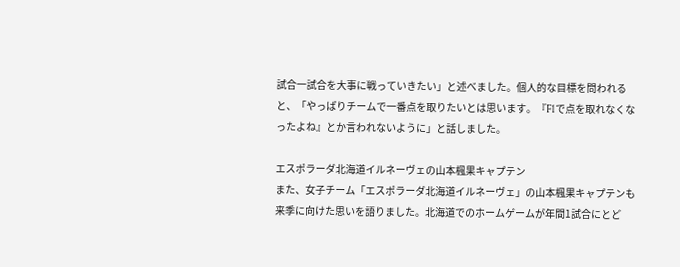試合一試合を大事に戦っていきたい」と述べました。個人的な目標を問われると、「やっぱりチームで一番点を取りたいとは思います。『F1で点を取れなくなったよね』とか言われないように」と話しました。

エスポラーダ北海道イルネーヴェの山本楓果キャプテン
また、女子チーム「エスポラーダ北海道イルネーヴェ」の山本楓果キャプテンも来季に向けた思いを語りました。北海道でのホームゲームが年間1試合にとど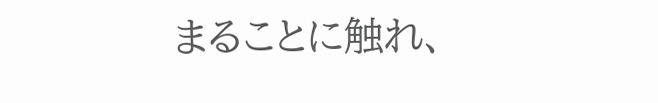まることに触れ、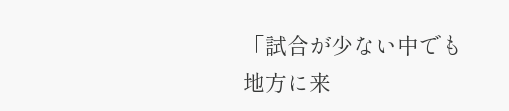「試合が少ない中でも地方に来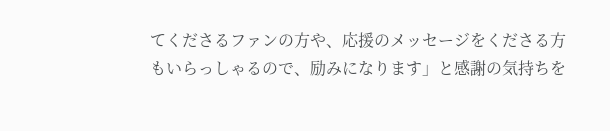てくださるファンの方や、応援のメッセージをくださる方もいらっしゃるので、励みになります」と感謝の気持ちを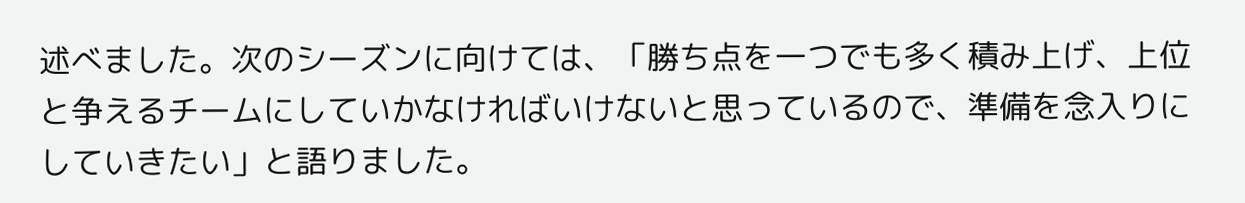述べました。次のシーズンに向けては、「勝ち点を一つでも多く積み上げ、上位と争えるチームにしていかなければいけないと思っているので、準備を念入りにしていきたい」と語りました。